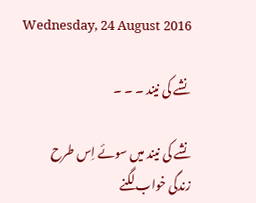Wednesday, 24 August 2016

نشے کی نیند ۔ ۔ ۔

نشے کی نیند میں سوئے اِس طرح
زندگی خواب لگنے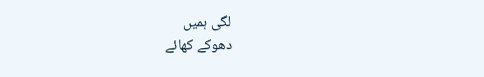لگی ہمیں
دھوکے کھائے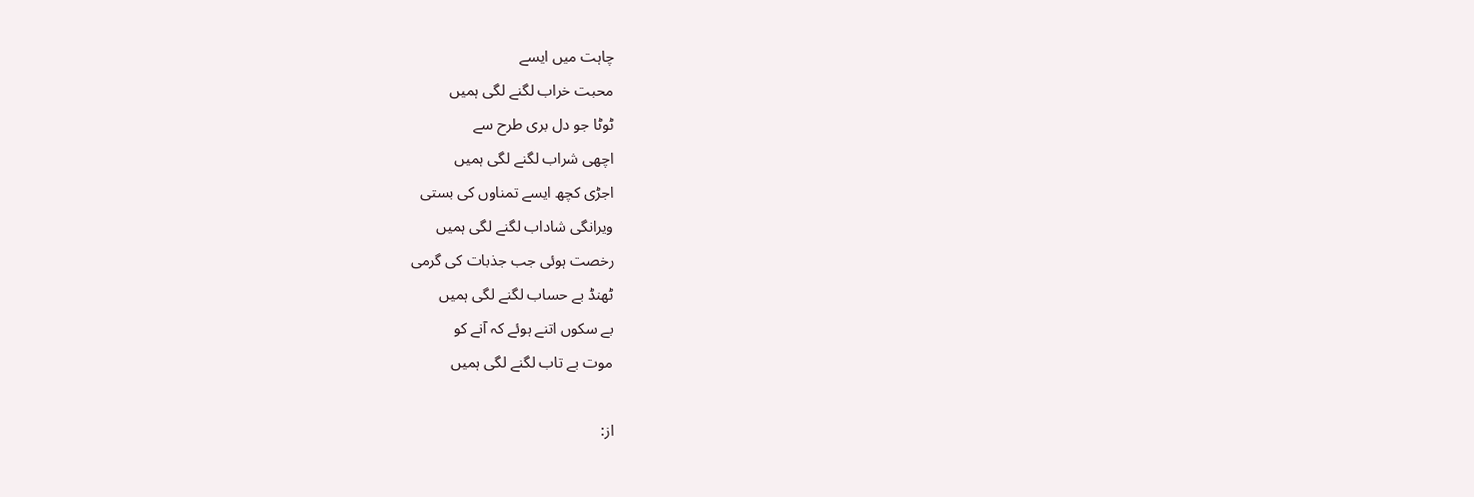چاہت میں ایسے
محبت خراب لگنے لگی ہمیں
ٹوٹا جو دل بری طرح سے
اچھی شراب لگنے لگی ہمیں
اجڑی کچھ ایسے تمناوں کی بستی
ویرانگی شاداب لگنے لگی ہمیں
رخصت ہوئی جب جذبات کی گرمی
ٹھنڈ بے حساب لگنے لگی ہمیں
بے سکوں اتنے ہوئے کہ آنے کو
موت بے تاب لگنے لگی ہمیں

از: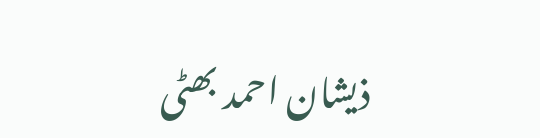ذیشان احمد بھٹی